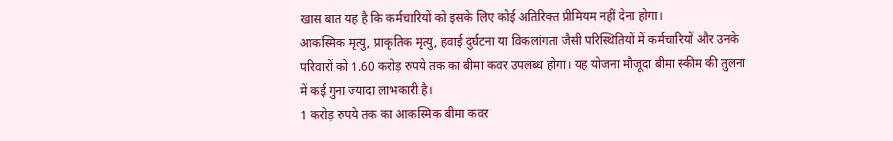खास बात यह है कि कर्मचारियों को इसके लिए कोई अतिरिक्त प्रीमियम नहीं देना होगा।
आकस्मिक मृत्यु, प्राकृतिक मृत्यु, हवाई दुर्घटना या विकलांगता जैसी परिस्थितियों में कर्मचारियों और उनके परिवारों को 1.60 करोड़ रुपये तक का बीमा कवर उपलब्ध होगा। यह योजना मौजूदा बीमा स्कीम की तुलना में कई गुना ज्यादा लाभकारी है।
1 करोड़ रुपये तक का आकस्मिक बीमा कवर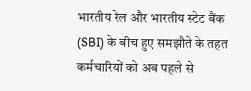भारतीय रेल और भारतीय स्टेट बैंक (SBI) के बीच हुए समझौते के तहत कर्मचारियों को अब पहले से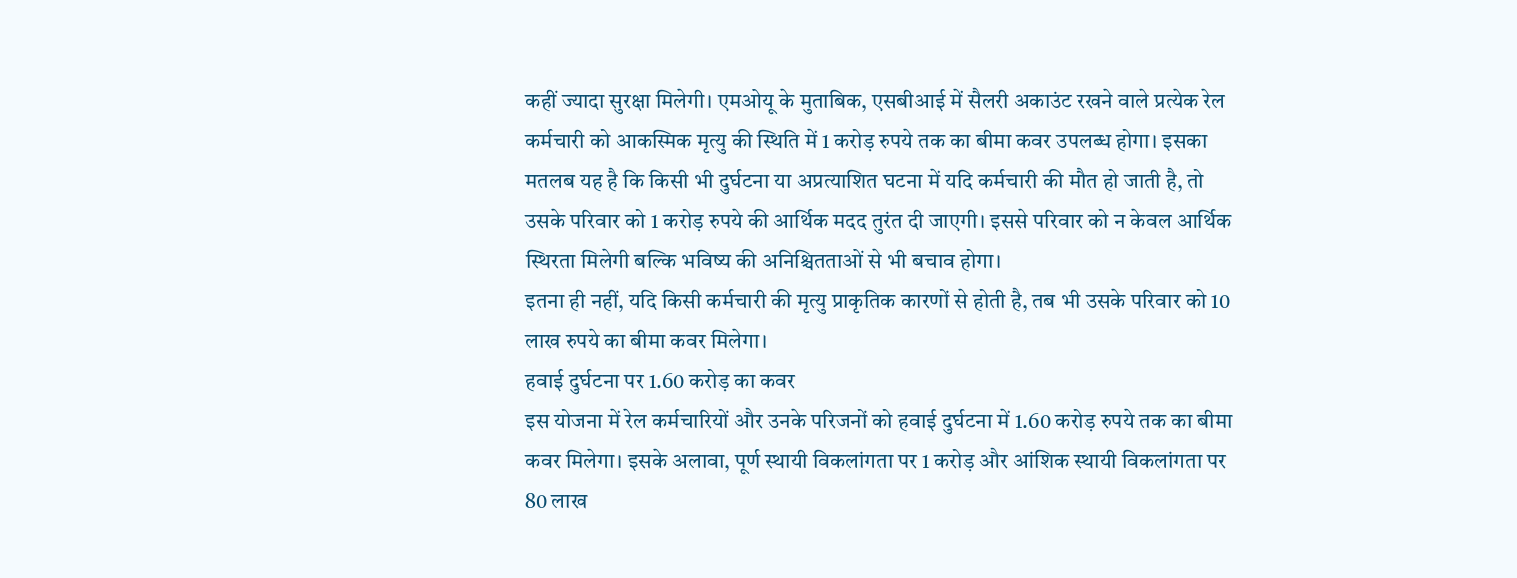कहीं ज्यादा सुरक्षा मिलेगी। एमओयू के मुताबिक, एसबीआई में सैलरी अकाउंट रखने वाले प्रत्येक रेल कर्मचारी को आकस्मिक मृत्यु की स्थिति में 1 करोड़ रुपये तक का बीमा कवर उपलब्ध होगा। इसका मतलब यह है कि किसी भी दुर्घटना या अप्रत्याशित घटना में यदि कर्मचारी की मौत हो जाती है, तो उसके परिवार को 1 करोड़ रुपये की आर्थिक मदद तुरंत दी जाएगी। इससे परिवार को न केवल आर्थिक स्थिरता मिलेगी बल्कि भविष्य की अनिश्चितताओं से भी बचाव होगा।
इतना ही नहीं, यदि किसी कर्मचारी की मृत्यु प्राकृतिक कारणों से होती है, तब भी उसके परिवार को 10 लाख रुपये का बीमा कवर मिलेगा।
हवाई दुर्घटना पर 1.60 करोड़ का कवर
इस योजना में रेल कर्मचारियों और उनके परिजनों को हवाई दुर्घटना में 1.60 करोड़ रुपये तक का बीमा कवर मिलेगा। इसके अलावा, पूर्ण स्थायी विकलांगता पर 1 करोड़ और आंशिक स्थायी विकलांगता पर 80 लाख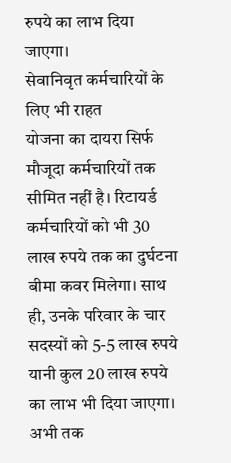रुपये का लाभ दिया जाएगा।
सेवानिवृत कर्मचारियों के लिए भी राहत
योजना का दायरा सिर्फ मौजूदा कर्मचारियों तक सीमित नहीं है। रिटायर्ड कर्मचारियों को भी 30 लाख रुपये तक का दुर्घटना बीमा कवर मिलेगा। साथ ही, उनके परिवार के चार सदस्यों को 5-5 लाख रुपये यानी कुल 20 लाख रुपये का लाभ भी दिया जाएगा।
अभी तक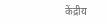केंद्रीय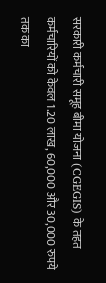सरकारी कर्मचारी समूह बीमा योजना (CGEGIS) के तहत कर्मचारियों को केवल 1.20 लाख, 60,000 और 30,000 रुपये तक का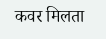कवर मिलता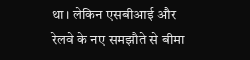था। लेकिन एसबीआई और रेलवे के नए समझौते से बीमा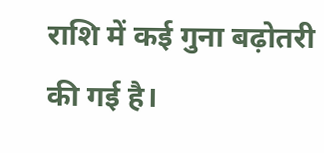राशि में कई गुना बढ़ोतरी की गई है।